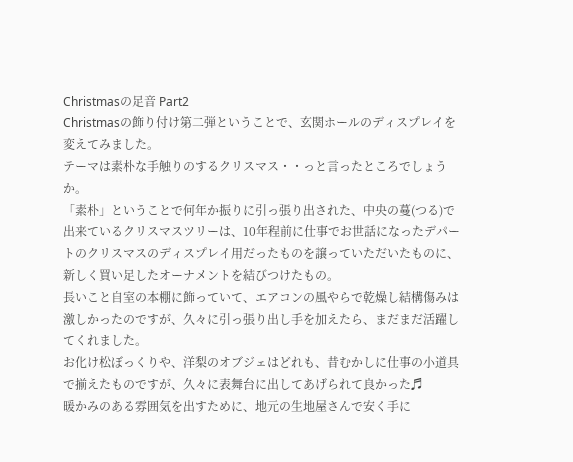Christmasの足音 Part2
Christmasの飾り付け第二弾ということで、玄関ホールのディスプレイを変えてみました。
テーマは素朴な手触りのするクリスマス・・っと言ったところでしょうか。
「素朴」ということで何年か振りに引っ張り出された、中央の蔓(つる)で出来ているクリスマスツリーは、10年程前に仕事でお世話になったデパートのクリスマスのディスプレイ用だったものを譲っていただいたものに、新しく買い足したオーナメントを結びつけたもの。
長いこと自室の本棚に飾っていて、エアコンの風やらで乾燥し結構傷みは激しかったのですが、久々に引っ張り出し手を加えたら、まだまだ活躍してくれました。
お化け松ぼっくりや、洋梨のオブジェはどれも、昔むかしに仕事の小道具で揃えたものですが、久々に表舞台に出してあげられて良かった♬
暖かみのある雰囲気を出すために、地元の生地屋さんで安く手に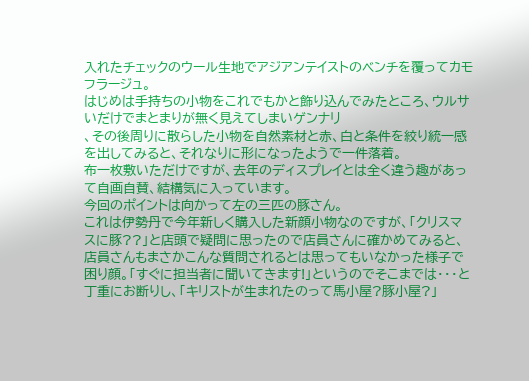入れたチェックのウール生地でアジアンテイストのベンチを覆ってカモフラージュ。
はじめは手持ちの小物をこれでもかと飾り込んでみたところ、ウルサいだけでまとまりが無く見えてしまいゲンナリ
、その後周りに散らした小物を自然素材と赤、白と条件を絞り統一感を出してみると、それなりに形になったようで一件落着。
布一枚敷いただけですが、去年のディスプレイとは全く違う趣があって自画自賛、結構気に入っています。
今回のポイントは向かって左の三匹の豚さん。
これは伊勢丹で今年新しく購入した新顔小物なのですが、「クリスマスに豚??」と店頭で疑問に思ったので店員さんに確かめてみると、店員さんもまさかこんな質問されるとは思ってもいなかった様子で困り顔。「すぐに担当者に聞いてきます!」というのでそこまでは・・・と丁重にお断りし、「キリストが生まれたのって馬小屋?豚小屋?」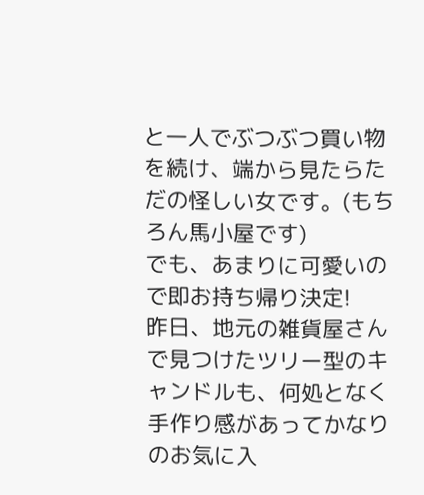と一人でぶつぶつ買い物を続け、端から見たらただの怪しい女です。(もちろん馬小屋です)
でも、あまりに可愛いので即お持ち帰り決定!
昨日、地元の雑貨屋さんで見つけたツリー型のキャンドルも、何処となく手作り感があってかなりのお気に入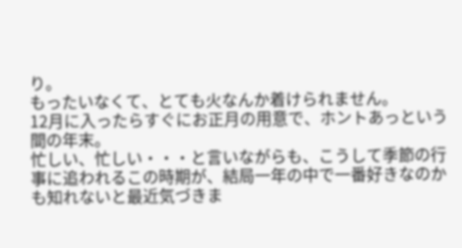り。
もったいなくて、とても火なんか着けられません。
12月に入ったらすぐにお正月の用意で、ホントあっという間の年末。
忙しい、忙しい・・・と言いながらも、こうして季節の行事に追われるこの時期が、結局一年の中で一番好きなのかも知れないと最近気づきま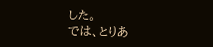した。
では、とりあ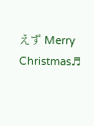えず Merry Christmas♬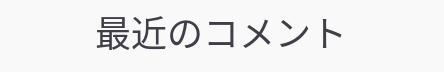最近のコメント